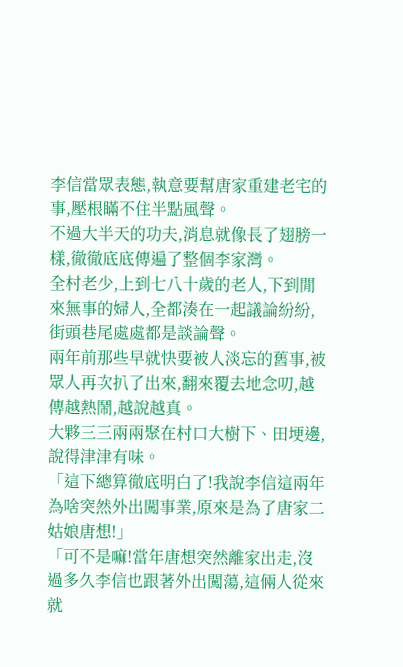李信當眾表態,執意要幫唐家重建老宅的事,壓根瞞不住半點風聲。
不過大半天的功夫,消息就像長了翅膀一樣,徹徹底底傳遍了整個李家灣。
全村老少,上到七八十歲的老人,下到閒來無事的婦人,全都湊在一起議論紛紛,街頭巷尾處處都是談論聲。
兩年前那些早就快要被人淡忘的舊事,被眾人再次扒了出來,翻來覆去地念叨,越傳越熱鬧,越說越真。
大夥三三兩兩聚在村口大樹下、田埂邊,說得津津有味。
「這下總算徹底明白了!我說李信這兩年為啥突然外出闖事業,原來是為了唐家二姑娘唐想!」
「可不是嘛!當年唐想突然離家出走,沒過多久李信也跟著外出闖蕩,這倆人從來就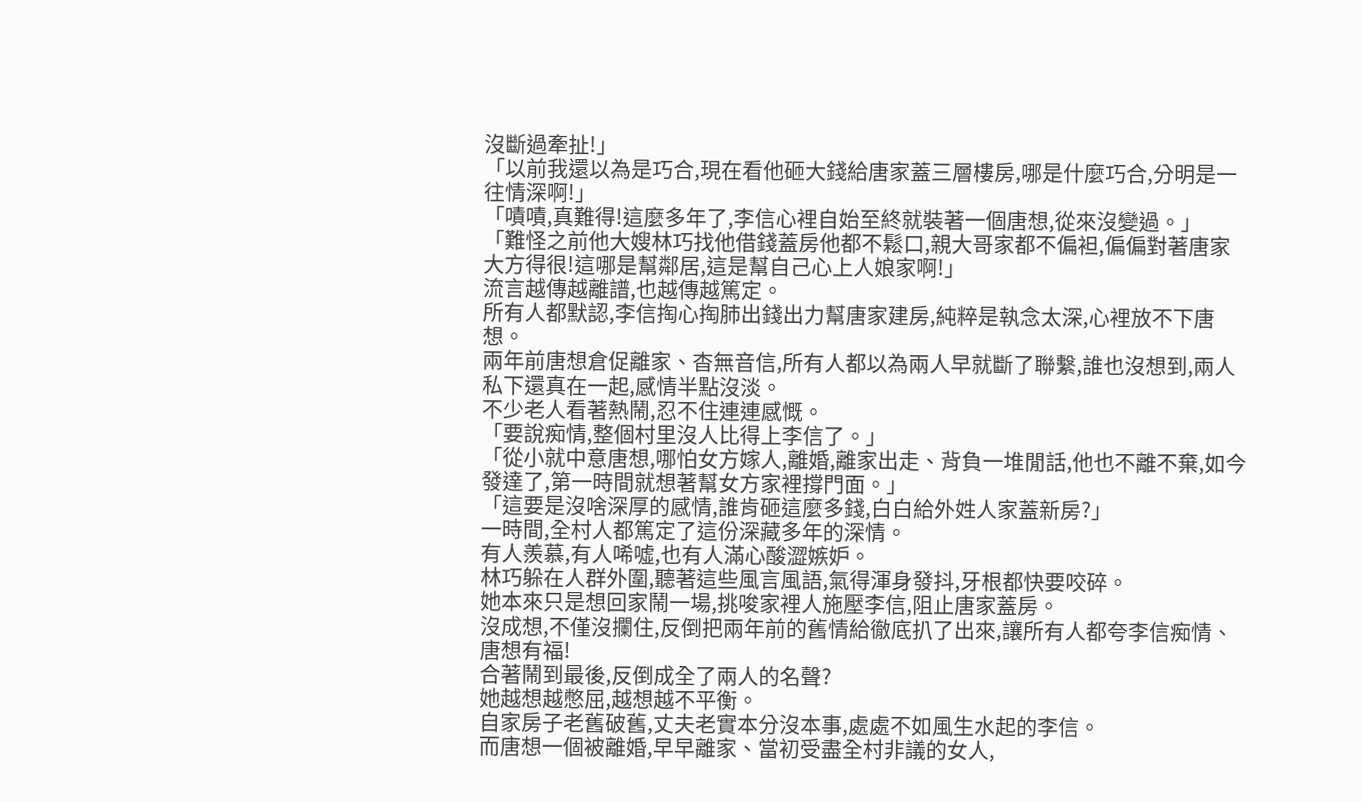沒斷過牽扯!」
「以前我還以為是巧合,現在看他砸大錢給唐家蓋三層樓房,哪是什麼巧合,分明是一往情深啊!」
「嘖嘖,真難得!這麼多年了,李信心裡自始至終就裝著一個唐想,從來沒變過。」
「難怪之前他大嫂林巧找他借錢蓋房他都不鬆口,親大哥家都不偏袒,偏偏對著唐家大方得很!這哪是幫鄰居,這是幫自己心上人娘家啊!」
流言越傳越離譜,也越傳越篤定。
所有人都默認,李信掏心掏肺出錢出力幫唐家建房,純粹是執念太深,心裡放不下唐想。
兩年前唐想倉促離家、杳無音信,所有人都以為兩人早就斷了聯繫,誰也沒想到,兩人私下還真在一起,感情半點沒淡。
不少老人看著熱鬧,忍不住連連感慨。
「要說痴情,整個村里沒人比得上李信了。」
「從小就中意唐想,哪怕女方嫁人,離婚,離家出走、背負一堆閒話,他也不離不棄,如今發達了,第一時間就想著幫女方家裡撐門面。」
「這要是沒啥深厚的感情,誰肯砸這麼多錢,白白給外姓人家蓋新房?」
一時間,全村人都篤定了這份深藏多年的深情。
有人羨慕,有人唏噓,也有人滿心酸澀嫉妒。
林巧躲在人群外圍,聽著這些風言風語,氣得渾身發抖,牙根都快要咬碎。
她本來只是想回家鬧一場,挑唆家裡人施壓李信,阻止唐家蓋房。
沒成想,不僅沒攔住,反倒把兩年前的舊情給徹底扒了出來,讓所有人都夸李信痴情、唐想有福!
合著鬧到最後,反倒成全了兩人的名聲?
她越想越憋屈,越想越不平衡。
自家房子老舊破舊,丈夫老實本分沒本事,處處不如風生水起的李信。
而唐想一個被離婚,早早離家、當初受盡全村非議的女人,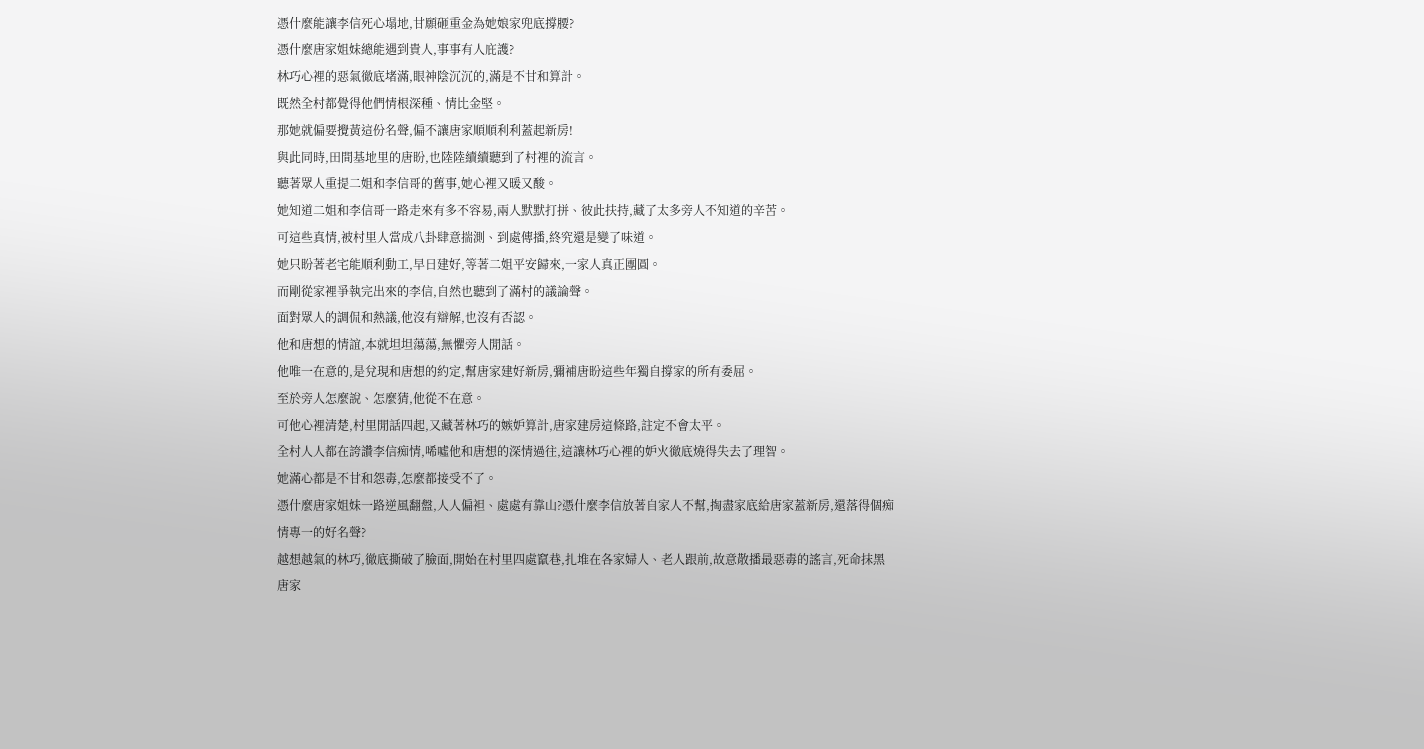憑什麼能讓李信死心塌地,甘願砸重金為她娘家兜底撐腰?
憑什麼唐家姐妹總能遇到貴人,事事有人庇護?
林巧心裡的惡氣徹底堵滿,眼神陰沉沉的,滿是不甘和算計。
既然全村都覺得他們情根深種、情比金堅。
那她就偏要攪黃這份名聲,偏不讓唐家順順利利蓋起新房!
與此同時,田間基地里的唐盼,也陸陸續續聽到了村裡的流言。
聽著眾人重提二姐和李信哥的舊事,她心裡又暖又酸。
她知道二姐和李信哥一路走來有多不容易,兩人默默打拼、彼此扶持,藏了太多旁人不知道的辛苦。
可這些真情,被村里人當成八卦肆意揣測、到處傳播,終究還是變了味道。
她只盼著老宅能順利動工,早日建好,等著二姐平安歸來,一家人真正團圓。
而剛從家裡爭執完出來的李信,自然也聽到了滿村的議論聲。
面對眾人的調侃和熱議,他沒有辯解,也沒有否認。
他和唐想的情誼,本就坦坦蕩蕩,無懼旁人閒話。
他唯一在意的,是兌現和唐想的約定,幫唐家建好新房,彌補唐盼這些年獨自撐家的所有委屈。
至於旁人怎麼說、怎麼猜,他從不在意。
可他心裡清楚,村里閒話四起,又藏著林巧的嫉妒算計,唐家建房這條路,註定不會太平。
全村人人都在誇讚李信痴情,唏噓他和唐想的深情過往,這讓林巧心裡的妒火徹底燒得失去了理智。
她滿心都是不甘和怨毒,怎麼都接受不了。
憑什麼唐家姐妹一路逆風翻盤,人人偏袒、處處有靠山?憑什麼李信放著自家人不幫,掏盡家底給唐家蓋新房,還落得個痴情專一的好名聲?
越想越氣的林巧,徹底撕破了臉面,開始在村里四處竄巷,扎堆在各家婦人、老人跟前,故意散播最惡毒的謠言,死命抹黑唐家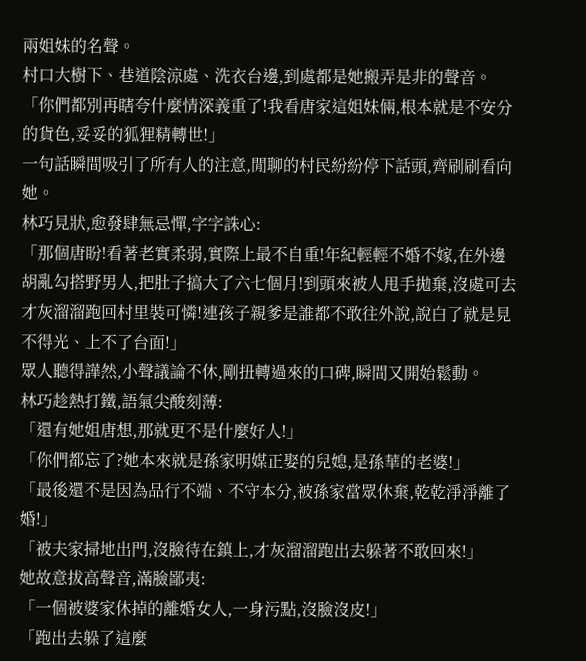兩姐妹的名聲。
村口大樹下、巷道陰涼處、洗衣台邊,到處都是她搬弄是非的聲音。
「你們都別再瞎夸什麼情深義重了!我看唐家這姐妹倆,根本就是不安分的貨色,妥妥的狐狸精轉世!」
一句話瞬間吸引了所有人的注意,閒聊的村民紛紛停下話頭,齊刷刷看向她。
林巧見狀,愈發肆無忌憚,字字誅心:
「那個唐盼!看著老實柔弱,實際上最不自重!年紀輕輕不婚不嫁,在外邊胡亂勾搭野男人,把肚子搞大了六七個月!到頭來被人甩手拋棄,沒處可去才灰溜溜跑回村里裝可憐!連孩子親爹是誰都不敢往外說,說白了就是見不得光、上不了台面!」
眾人聽得譁然,小聲議論不休,剛扭轉過來的口碑,瞬間又開始鬆動。
林巧趁熱打鐵,語氣尖酸刻薄:
「還有她姐唐想,那就更不是什麼好人!」
「你們都忘了?她本來就是孫家明媒正娶的兒媳,是孫華的老婆!」
「最後還不是因為品行不端、不守本分,被孫家當眾休棄,乾乾淨淨離了婚!」
「被夫家掃地出門,沒臉待在鎮上,才灰溜溜跑出去躲著不敢回來!」
她故意拔高聲音,滿臉鄙夷:
「一個被婆家休掉的離婚女人,一身污點,沒臉沒皮!」
「跑出去躲了這麼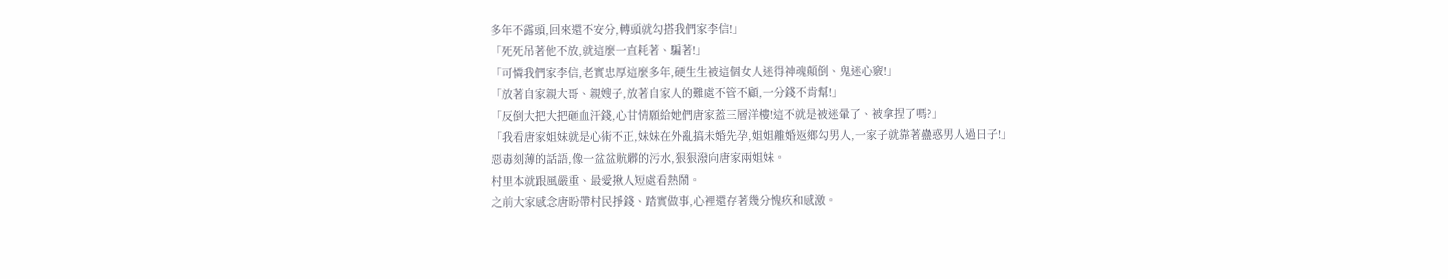多年不露頭,回來還不安分,轉頭就勾搭我們家李信!」
「死死吊著他不放,就這麼一直耗著、騙著!」
「可憐我們家李信,老實忠厚這麼多年,硬生生被這個女人迷得神魂顛倒、鬼迷心竅!」
「放著自家親大哥、親嫂子,放著自家人的難處不管不顧,一分錢不肯幫!」
「反倒大把大把砸血汗錢,心甘情願給她們唐家蓋三層洋樓!這不就是被迷暈了、被拿捏了嗎?」
「我看唐家姐妹就是心術不正,妹妹在外亂搞未婚先孕,姐姐離婚返鄉勾男人,一家子就靠著蠱惑男人過日子!」
惡毒刻薄的話語,像一盆盆骯髒的污水,狠狠潑向唐家兩姐妹。
村里本就跟風嚴重、最愛揪人短處看熱鬧。
之前大家感念唐盼帶村民掙錢、踏實做事,心裡還存著幾分愧疚和感激。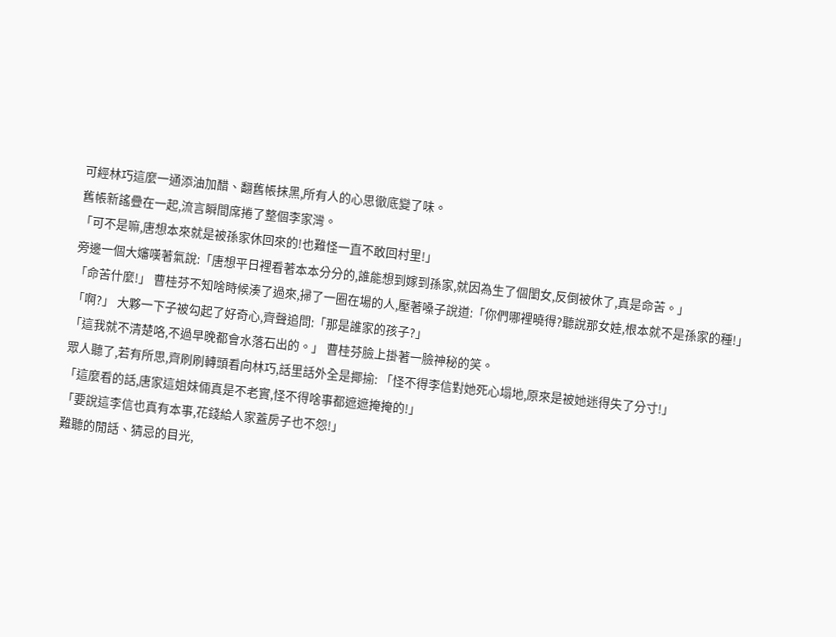可經林巧這麼一通添油加醋、翻舊帳抹黑,所有人的心思徹底變了味。
舊帳新謠疊在一起,流言瞬間席捲了整個李家灣。
「可不是嘛,唐想本來就是被孫家休回來的!也難怪一直不敢回村里!」
旁邊一個大嬸嘆著氣說:「唐想平日裡看著本本分分的,誰能想到嫁到孫家,就因為生了個閨女,反倒被休了,真是命苦。」
「命苦什麼!」 曹桂芬不知啥時候湊了過來,掃了一圈在場的人,壓著嗓子說道:「你們哪裡曉得?聽說那女娃,根本就不是孫家的種!」
「啊?」 大夥一下子被勾起了好奇心,齊聲追問:「那是誰家的孩子?」
「這我就不清楚咯,不過早晚都會水落石出的。」 曹桂芬臉上掛著一臉神秘的笑。
眾人聽了,若有所思,齊刷刷轉頭看向林巧,話里話外全是揶揄: 「怪不得李信對她死心塌地,原來是被她迷得失了分寸!」
「這麼看的話,唐家這姐妹倆真是不老實,怪不得啥事都遮遮掩掩的!」
「要說這李信也真有本事,花錢給人家蓋房子也不怨!」
難聽的閒話、猜忌的目光,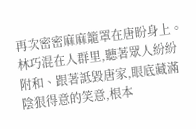再次密密麻麻籠罩在唐盼身上。
林巧混在人群里,聽著眾人紛紛附和、跟著詆毀唐家,眼底藏滿陰狠得意的笑意,根本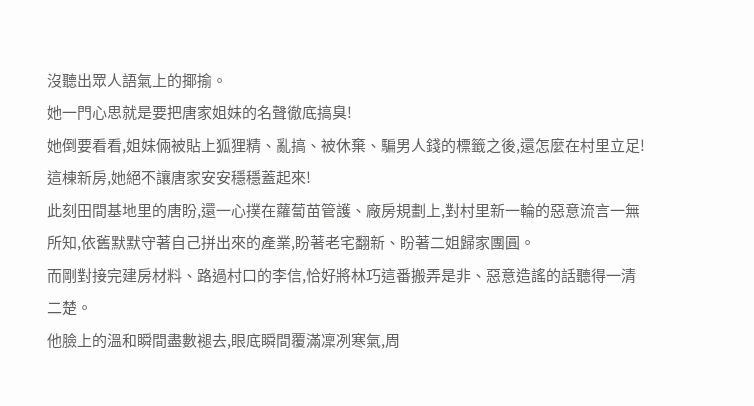沒聽出眾人語氣上的揶揄。
她一門心思就是要把唐家姐妹的名聲徹底搞臭!
她倒要看看,姐妹倆被貼上狐狸精、亂搞、被休棄、騙男人錢的標籤之後,還怎麼在村里立足!
這棟新房,她絕不讓唐家安安穩穩蓋起來!
此刻田間基地里的唐盼,還一心撲在蘿蔔苗管護、廠房規劃上,對村里新一輪的惡意流言一無所知,依舊默默守著自己拼出來的產業,盼著老宅翻新、盼著二姐歸家團圓。
而剛對接完建房材料、路過村口的李信,恰好將林巧這番搬弄是非、惡意造謠的話聽得一清二楚。
他臉上的溫和瞬間盡數褪去,眼底瞬間覆滿凜冽寒氣,周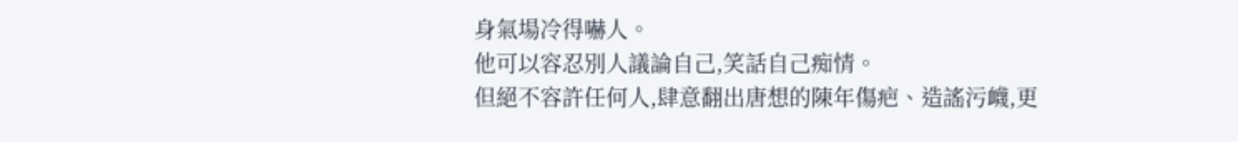身氣場冷得嚇人。
他可以容忍別人議論自己,笑話自己痴情。
但絕不容許任何人,肆意翻出唐想的陳年傷疤、造謠污衊,更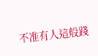不准有人這般踐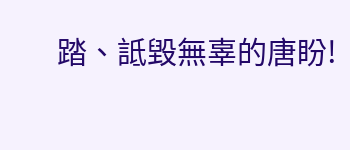踏、詆毀無辜的唐盼!